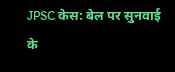JPSC केस: बेल पर सुनवाई के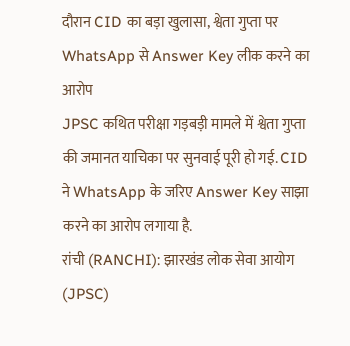दौरान CID का बड़ा खुलासा, श्वेता गुप्ता पर WhatsApp से Answer Key लीक करने का आरोप
JPSC कथित परीक्षा गड़बड़ी मामले में श्वेता गुप्ता की जमानत याचिका पर सुनवाई पूरी हो गई. CID ने WhatsApp के जरिए Answer Key साझा करने का आरोप लगाया है.
रांची (RANCHI): झारखंड लोक सेवा आयोग (JPSC)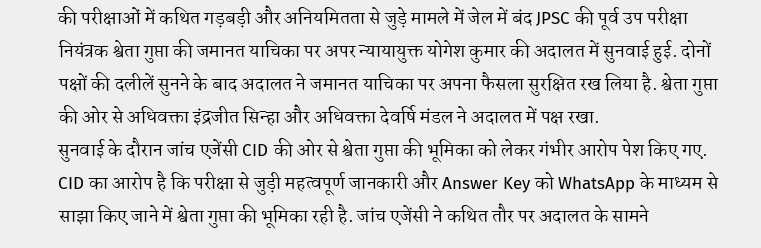की परीक्षाओं में कथित गड़बड़ी और अनियमितता से जुड़े मामले में जेल में बंद JPSC की पूर्व उप परीक्षा नियंत्रक श्वेता गुप्ता की जमानत याचिका पर अपर न्यायायुक्त योगेश कुमार की अदालत में सुनवाई हुई. दोनों पक्षों की दलीलें सुनने के बाद अदालत ने जमानत याचिका पर अपना फैसला सुरक्षित रख लिया है. श्वेता गुप्ता की ओर से अधिवक्ता इंद्रजीत सिन्हा और अधिवक्ता देवर्षि मंडल ने अदालत में पक्ष रखा.
सुनवाई के दौरान जांच एजेंसी CID की ओर से श्वेता गुप्ता की भूमिका को लेकर गंभीर आरोप पेश किए गए. CID का आरोप है कि परीक्षा से जुड़ी महत्वपूर्ण जानकारी और Answer Key को WhatsApp के माध्यम से साझा किए जाने में श्वेता गुप्ता की भूमिका रही है. जांच एजेंसी ने कथित तौर पर अदालत के सामने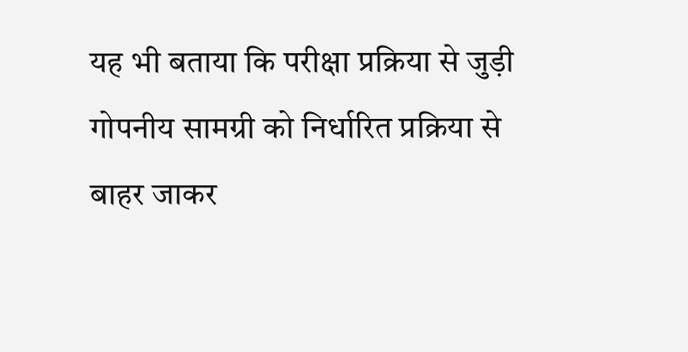यह भी बताया कि परीक्षा प्रक्रिया से जुड़ी गोपनीय सामग्री को निर्धारित प्रक्रिया से बाहर जाकर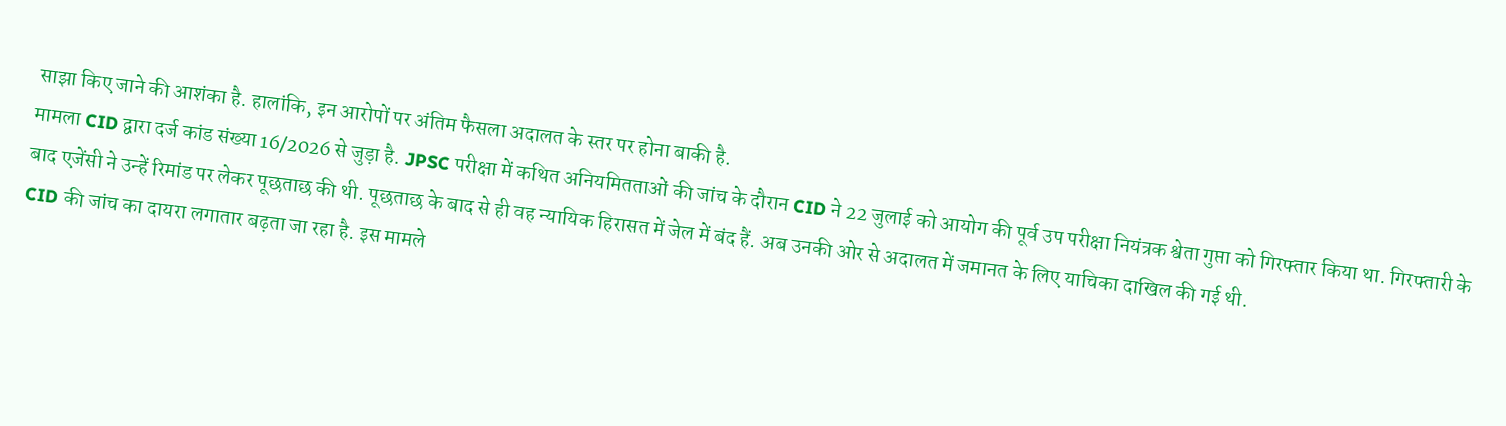साझा किए जाने की आशंका है. हालांकि, इन आरोपों पर अंतिम फैसला अदालत के स्तर पर होना बाकी है.
मामला CID द्वारा दर्ज कांड संख्या 16/2026 से जुड़ा है. JPSC परीक्षा में कथित अनियमितताओं की जांच के दौरान CID ने 22 जुलाई को आयोग की पूर्व उप परीक्षा नियंत्रक श्वेता गुप्ता को गिरफ्तार किया था. गिरफ्तारी के बाद एजेंसी ने उन्हें रिमांड पर लेकर पूछताछ की थी. पूछताछ के बाद से ही वह न्यायिक हिरासत में जेल में बंद हैं. अब उनकी ओर से अदालत में जमानत के लिए याचिका दाखिल की गई थी.
CID की जांच का दायरा लगातार बढ़ता जा रहा है. इस मामले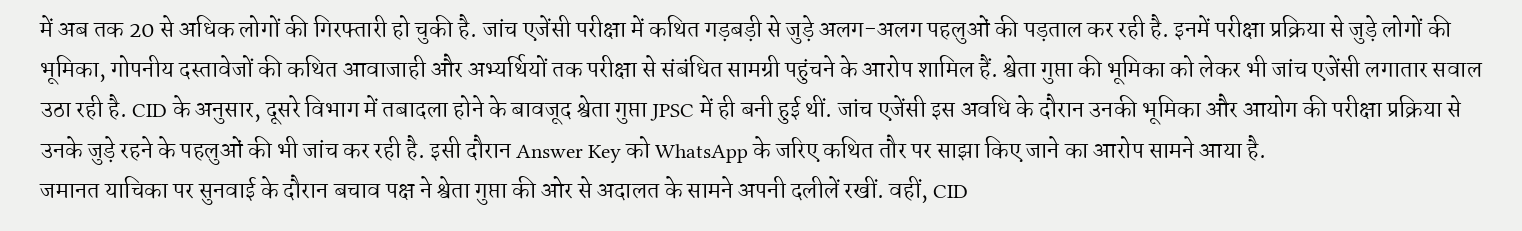में अब तक 20 से अधिक लोगों की गिरफ्तारी हो चुकी है. जांच एजेंसी परीक्षा में कथित गड़बड़ी से जुड़े अलग-अलग पहलुओं की पड़ताल कर रही है. इनमें परीक्षा प्रक्रिया से जुड़े लोगों की भूमिका, गोपनीय दस्तावेजों की कथित आवाजाही और अभ्यर्थियों तक परीक्षा से संबंधित सामग्री पहुंचने के आरोप शामिल हैं. श्वेता गुप्ता की भूमिका को लेकर भी जांच एजेंसी लगातार सवाल उठा रही है. CID के अनुसार, दूसरे विभाग में तबादला होने के बावजूद श्वेता गुप्ता JPSC में ही बनी हुई थीं. जांच एजेंसी इस अवधि के दौरान उनकी भूमिका और आयोग की परीक्षा प्रक्रिया से उनके जुड़े रहने के पहलुओं की भी जांच कर रही है. इसी दौरान Answer Key को WhatsApp के जरिए कथित तौर पर साझा किए जाने का आरोप सामने आया है.
जमानत याचिका पर सुनवाई के दौरान बचाव पक्ष ने श्वेता गुप्ता की ओर से अदालत के सामने अपनी दलीलें रखीं. वहीं, CID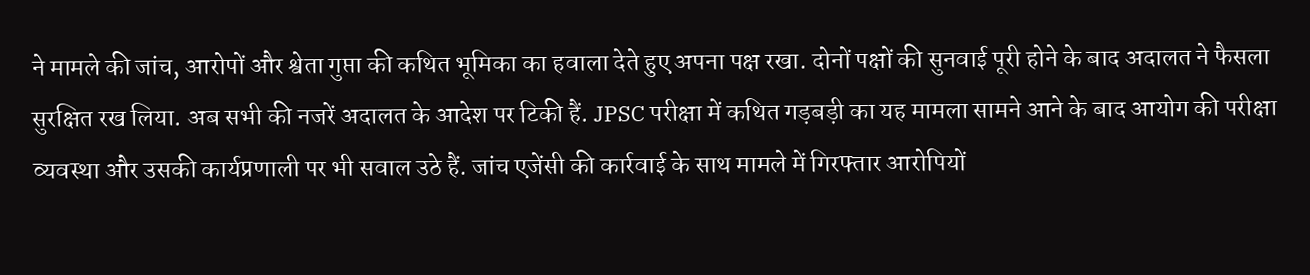ने मामले की जांच, आरोपों और श्वेता गुप्ता की कथित भूमिका का हवाला देते हुए अपना पक्ष रखा. दोनों पक्षों की सुनवाई पूरी होने के बाद अदालत ने फैसला सुरक्षित रख लिया. अब सभी की नजरें अदालत के आदेश पर टिकी हैं. JPSC परीक्षा में कथित गड़बड़ी का यह मामला सामने आने के बाद आयोग की परीक्षा व्यवस्था और उसकी कार्यप्रणाली पर भी सवाल उठे हैं. जांच एजेंसी की कार्रवाई के साथ मामले में गिरफ्तार आरोपियों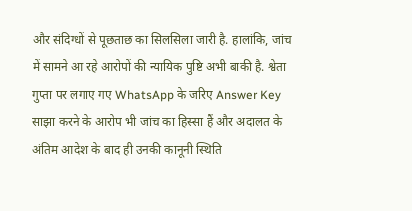और संदिग्धों से पूछताछ का सिलसिला जारी है. हालांकि, जांच में सामने आ रहे आरोपों की न्यायिक पुष्टि अभी बाकी है. श्वेता गुप्ता पर लगाए गए WhatsApp के जरिए Answer Key साझा करने के आरोप भी जांच का हिस्सा हैं और अदालत के अंतिम आदेश के बाद ही उनकी कानूनी स्थिति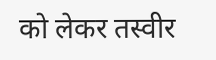को लेकर तस्वीर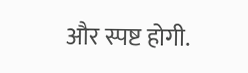और स्पष्ट होगी.